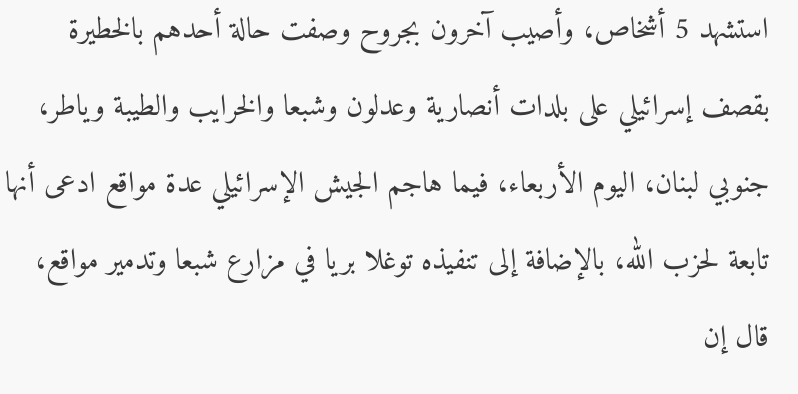استشهد 5 أشخاص، وأصيب آخرون بجروح وصفت حالة أحدهم بالخطيرة بقصف إسرائيلي على بلدات أنصارية وعدلون وشبعا والخرايب والطيبة وياطر، جنوبي لبنان، اليوم الأربعاء، فيما هاجم الجيش الإسرائيلي عدة مواقع ادعى أنها تابعة لحزب الله، بالإضافة إلى تنفيذه توغلا بريا في مزارع شبعا وتدمير مواقع، قال إن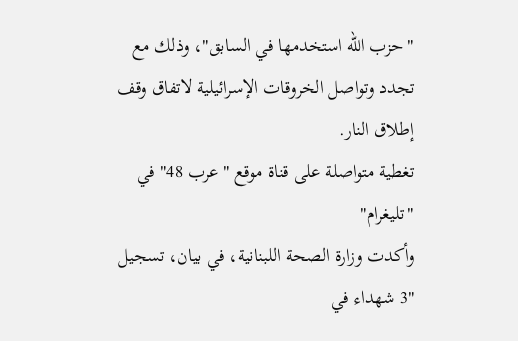"حزب الله استخدمها في السابق"، وذلك مع تجدد وتواصل الخروقات الإسرائيلية لاتفاق وقف إطلاق النار.
تغطية متواصلة على قناة موقع "عرب 48" في "تليغرام"
وأكدت وزارة الصحة اللبنانية، في بيان، تسجيل "3 شهداء في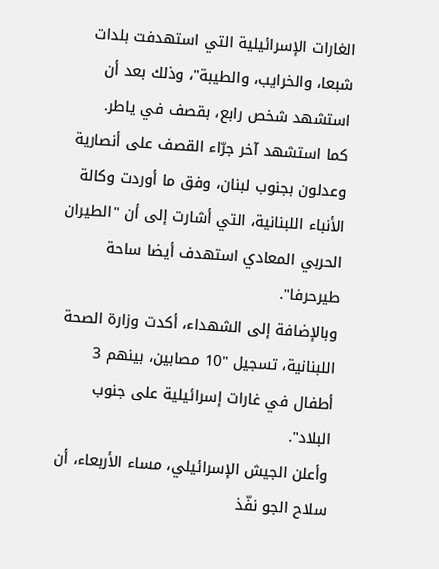الغارات الإسرائيلية التي استهدفت بلدات شبعا، والخرايب، والطيبة"، وذلك بعد أن استشهد شخص رابع، بقصف في ياطر.
كما استشهد آخر جرّاء القصف على أنصارية وعدلون بجنوب لبنان، وفق ما أوردت وكالة الأنباء اللبنانية، التي أشارت إلى أن "الطيران الحربي المعادي استهدف أيضا ساحة طيرحرفا".
وبالإضافة إلى الشهداء، أكدت وزارة الصحة اللبنانية، تسجيل "10 مصابين، بينهم 3 أطفال في غارات إسرائيلية على جنوب البلاد".
وأعلن الجيش الإسرائيلي، مساء الأربعاء، أن سلاح الجو نفّذ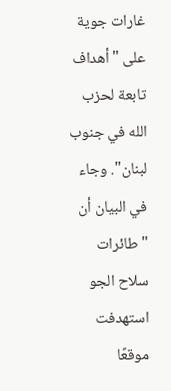غارات جوية على "أهداف تابعة لحزب الله في جنوب لبنان". وجاء في البيان أن "طائرات سلاح الجو استهدفت موقعًا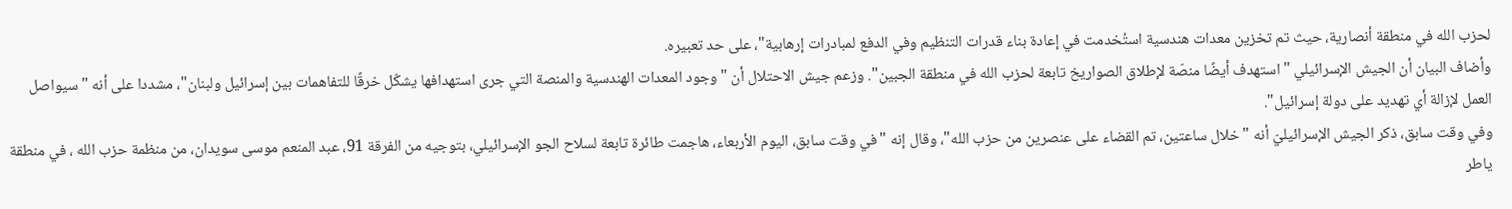لحزب الله في منطقة أنصارية، حيث تم تخزين معدات هندسية استُخدمت في إعادة بناء قدرات التنظيم وفي الدفع لمبادرات إرهابية"، على حد تعبيره.
وأضاف البيان أن الجيش الإسرائيلي "استهدف أيضًا منصّة لإطلاق الصواريخ تابعة لحزب الله في منطقة الجبين". وزعم جيش الاحتلال أن "وجود المعدات الهندسية والمنصة التي جرى استهدافها يشكّل خرقًا للتفاهمات بين إسرائيل ولبنان"، مشددا على أنه "سيواصل العمل لإزالة أي تهديد على دولة إسرائيل".
وفي وقت سابق، ذكر الجيش الإسرائيليّ أنه "خلال ساعتين، تم القضاء على عنصرين من حزب الله"، وقال إنه "في وقت سابق، اليوم الأربعاء، هاجمت طائرة تابعة لسلاح الجو الإسرائيلي، بتوجيه من الفرقة 91، عبد المنعم موسى سويدان، من منظمة حزب الله ، في منطقة ياطر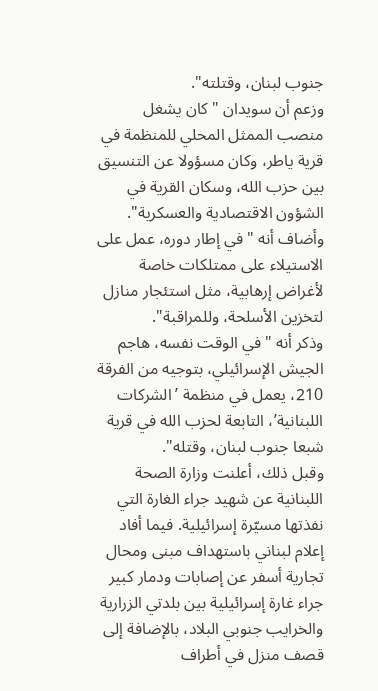جنوب لبنان، وقتلته".
وزعم أن سويدان "كان يشغل منصب الممثل المحلي للمنظمة في قرية ياطر، وكان مسؤولا عن التنسيق بين حزب الله، وسكان القرية في الشؤون الاقتصادية والعسكرية".
وأضاف أنه "في إطار دوره، عمل على الاستيلاء على ممتلكات خاصة لأغراض إرهابية، مثل استئجار منازل لتخزين الأسلحة، وللمراقبة".
وذكر أنه "في الوقت نفسه، هاجم الجيش الإسرائيلي، بتوجيه من الفرقة 210، يعمل في منظمة ’الشركات اللبنانية’، التابعة لحزب الله في قرية شبعا جنوب لبنان، وقتله".
وقبل ذلك، أعلنت وزارة الصحة اللبنانية عن شهيد جراء الغارة التي نفذتها مسيّرة إسرائيلية. فيما أفاد إعلام لبناني باستهداف مبنى ومحال تجارية أسفر عن إصابات ودمار كبير جراء غارة إسرائيلية بين بلدتي الزرارية والخرايب جنوبي البلاد، بالإضافة إلى قصف منزل في أطراف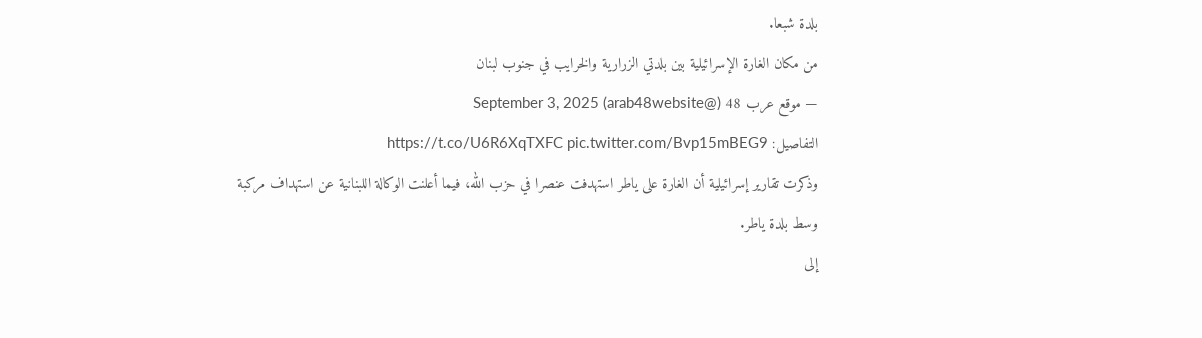بلدة شبعا.
من مكان الغارة الإسرائيلية بين بلدتي الزرارية والخرايب في جنوب لبنان
— موقع عرب 48 (@arab48website) September 3, 2025
التفاصيل: https://t.co/U6R6XqTXFC pic.twitter.com/Bvp15mBEG9
وذكرت تقارير إسرائيلية أن الغارة على ياطر استهدفت عنصرا في حزب الله، فيما أعلنت الوكالة اللبنانية عن استهداف مركبة وسط بلدة ياطر.
إلى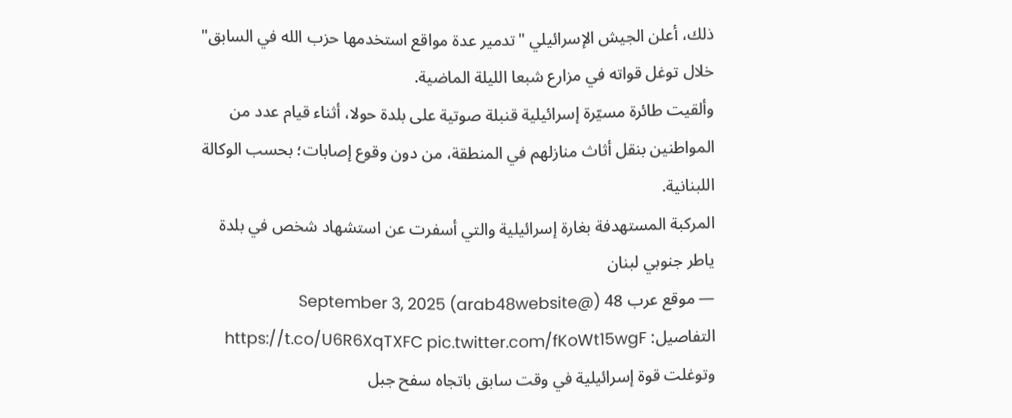ذلك، أعلن الجيش الإسرائيلي "تدمير عدة مواقع استخدمها حزب الله في السابق" خلال توغل قواته في مزارع شبعا الليلة الماضية.
وألقيت طائرة مسيّرة إسرائيلية قنبلة صوتية على بلدة حولا، أثناء قيام عدد من المواطنين بنقل أثاث منازلهم في المنطقة، من دون وقوع إصابات؛ بحسب الوكالة اللبنانية.
المركبة المستهدفة بغارة إسرائيلية والتي أسفرت عن استشهاد شخص في بلدة ياطر جنوبي لبنان
— موقع عرب 48 (@arab48website) September 3, 2025
التفاصيل: https://t.co/U6R6XqTXFC pic.twitter.com/fKoWt15wgF
وتوغلت قوة إسرائيلية في وقت سابق باتجاه سفح جبل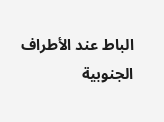الباط عند الأطراف الجنوبية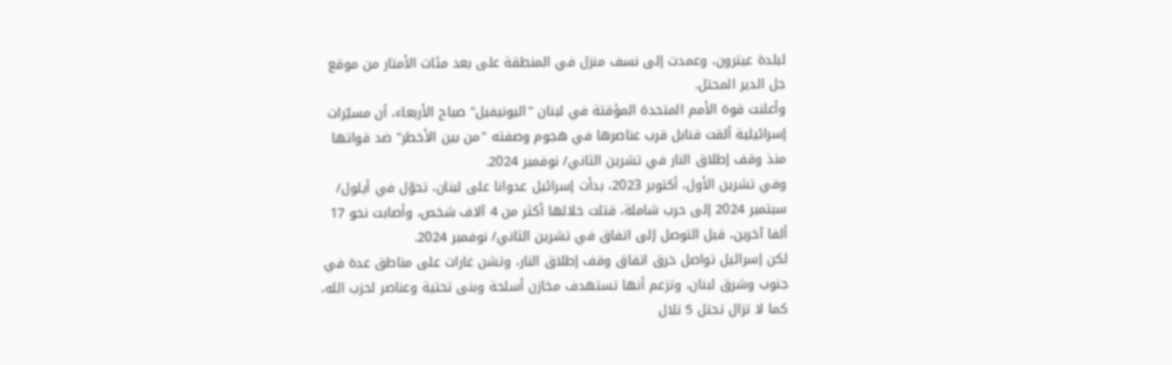لبلدة عيترون، وعمدت إلى نسف منزل في المنطقة على بعد مئات الأمتار من موقع جل الدير المحتل.
وأعلنت قوة الأمم المتحدة المؤقتة في لبنان "اليونيفيل" صباح الأربعاء، أن مسيّرات إسرائيلية ألقت قنابل قرب عناصرها في هجوم وصفته "من بين الأخطر" ضد قواتها منذ وقف إطلاق النار في تشرين الثاني/ نوفمبر 2024.
وفي تشرين الأول، أكتوبر 2023، بدأت إسرائيل عدوانا على لبنان، تحوّل في أيلول/ سبتمبر 2024 إلى حرب شاملة، قتلت خلالها أكثر من 4 آلاف شخص، وأصابت نحو 17 ألفا آخرين، قبل التوصل إلى اتفاق في تشرين الثاني/ نوفمبر 2024.
لكن إسرائيل تواصل خرق اتفاق وقف إطلاق النار، وتشن غارات على مناطق عدة في جنوب وشرق لبنان، وتزعم أنها تستهدف مخازن أسلحة وبنى تحتية وعناصر لحزب الله، كما لا تزال تحتل 5 تلال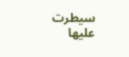سيطرت عليها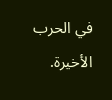في الحرب الأخيرة.